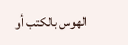الهوس بالكتب أو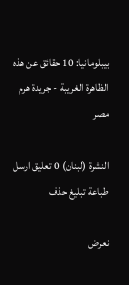بيبلومانيا: 10 حقائق عن هذه الظاهرة الغريبة - جريدة هرم مصر

النشرة (لبنان) 0 تعليق ارسل طباعة تبليغ حذف

نعرض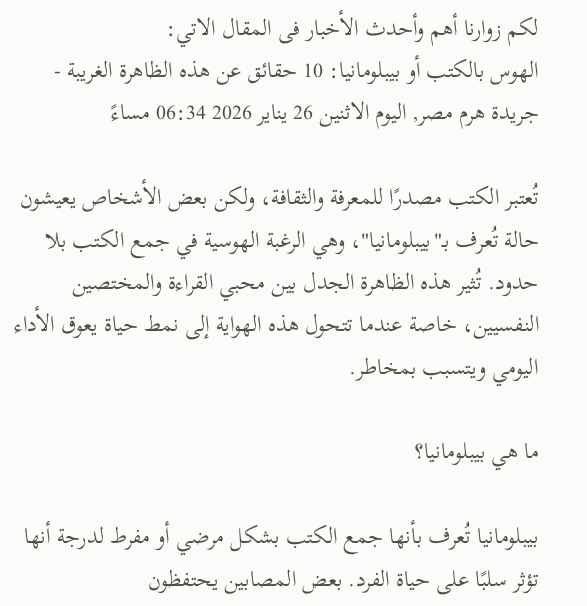لكم زوارنا أهم وأحدث الأخبار فى المقال الاتي:
الهوس بالكتب أو بيبلومانيا: 10 حقائق عن هذه الظاهرة الغريبة - جريدة هرم مصر, اليوم الاثنين 26 يناير 2026 06:34 مساءً

تُعتبر الكتب مصدرًا للمعرفة والثقافة، ولكن بعض الأشخاص يعيشون حالة تُعرف بـ"بيبلومانيا"، وهي الرغبة الهوسية في جمع الكتب بلا حدود. تُثير هذه الظاهرة الجدل بين محبي القراءة والمختصين النفسيين، خاصة عندما تتحول هذه الهواية إلى نمط حياة يعوق الأداء اليومي ويتسبب بمخاطر.

ما هي بيبلومانيا؟

بيبلومانيا تُعرف بأنها جمع الكتب بشكل مرضي أو مفرط لدرجة أنها تؤثر سلبًا على حياة الفرد. بعض المصابين يحتفظون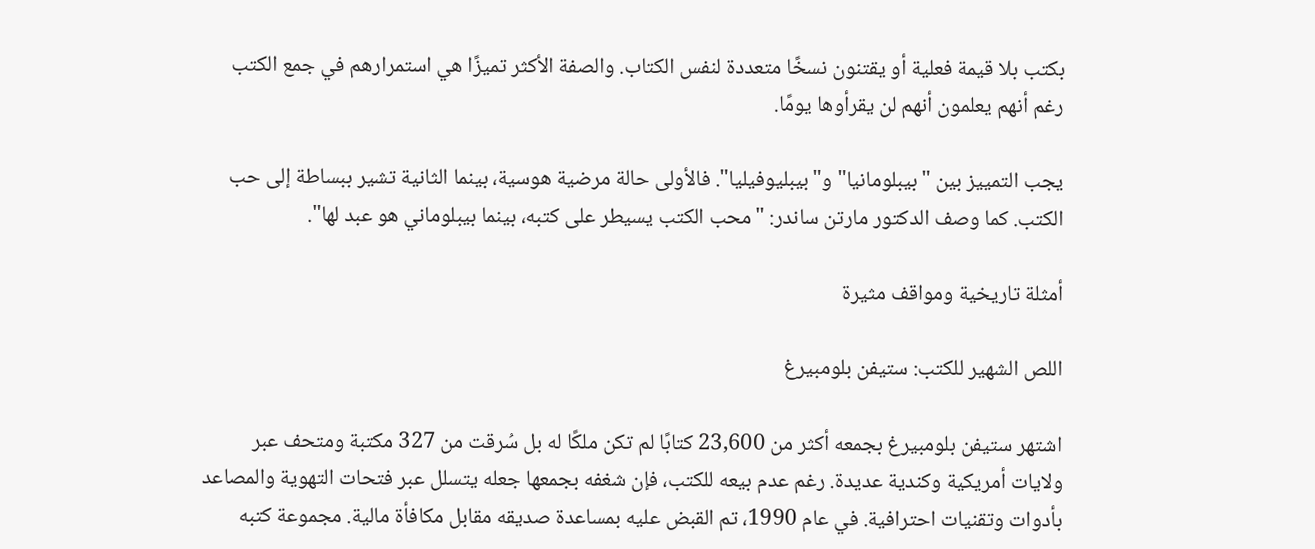بكتب بلا قيمة فعلية أو يقتنون نسخًا متعددة لنفس الكتاب. والصفة الأكثر تميزًا هي استمرارهم في جمع الكتب رغم أنهم يعلمون أنهم لن يقرأوها يومًا.

يجب التمييز بين "بيبلومانيا" و"بيبليوفيليا". فالأولى حالة مرضية هوسية، بينما الثانية تشير ببساطة إلى حب الكتب. كما وصف الدكتور مارتن ساندر: "محب الكتب يسيطر على كتبه، بينما بيبلوماني هو عبد لها".

أمثلة تاريخية ومواقف مثيرة

اللص الشهير للكتب: ستيفن بلومبيرغ

اشتهر ستيفن بلومبيرغ بجمعه أكثر من 23,600 كتابًا لم تكن ملكًا له بل سُرقت من 327 مكتبة ومتحف عبر ولايات أمريكية وكندية عديدة. رغم عدم بيعه للكتب، فإن شغفه بجمعها جعله يتسلل عبر فتحات التهوية والمصاعد بأدوات وتقنيات احترافية. في عام 1990، تم القبض عليه بمساعدة صديقه مقابل مكافأة مالية. مجموعة كتبه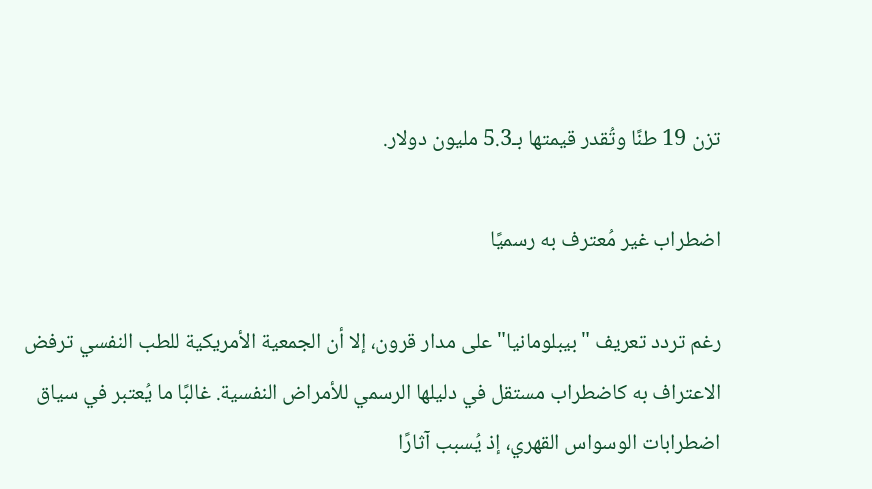تزن 19 طنًا وتُقدر قيمتها بـ5.3 مليون دولار.

اضطراب غير مُعترف به رسميًا

رغم تردد تعريف "بيبلومانيا" على مدار قرون، إلا أن الجمعية الأمريكية للطب النفسي ترفض الاعتراف به كاضطراب مستقل في دليلها الرسمي للأمراض النفسية. غالبًا ما يُعتبر في سياق اضطرابات الوسواس القهري، إذ يُسبب آثارًا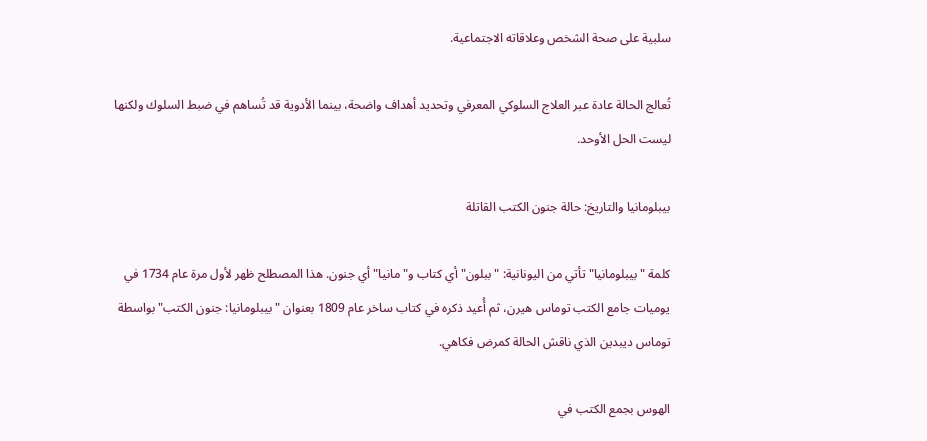سلبية على صحة الشخص وعلاقاته الاجتماعية.

تُعالج الحالة عادة عبر العلاج السلوكي المعرفي وتحديد أهداف واضحة، بينما الأدوية قد تُساهم في ضبط السلوك ولكنها ليست الحل الأوحد.

بيبلومانيا والتاريخ: حالة جنون الكتب القاتلة

كلمة "بيبلومانيا" تأتي من اليونانية: "ببلون" أي كتاب و"مانيا" أي جنون. هذا المصطلح ظهر لأول مرة عام 1734 في يوميات جامع الكتب توماس هيرن، ثم أُعيد ذكره في كتاب ساخر عام 1809 بعنوان "بيبلومانيا: جنون الكتب" بواسطة توماس ديبدين الذي ناقش الحالة كمرض فكاهي.

الهوس بجمع الكتب في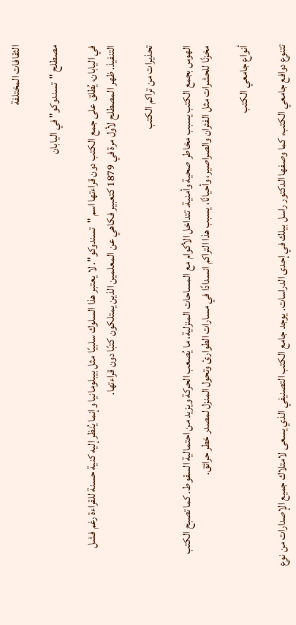الثقافات المختلفة

مصطلح "تسندوكو" في اليابان

في اليابان، يُطلق على جمع الكتب دون قراءتها اسم "تسندوكو". لا يعتبر هذا السلوك سلبيًا مثل بيبلومانيا وإنما يُنظر إليه كنية حسنة للقراءة رغم فشل التنفيذ. ظهر المصطلح لأول مرة في 1879 كتعبير فكاهي عن المعلمين الذين يمتلكون كتبًا دون قراءتها.

تحذيرات من تراكم الكتب

الهوس بجمع الكتب يسبب مخاطر صحية وأمنية. تتداخل الأكوام مع المساحات المنزلية، ما يُصعب الحركة ويزيد من احتمالية السقوط. كما تصبح الكتب مخزنًا للحشرات مثل الفئران والصراصير، وأحيانًا، يسبب هذا التراكم انسدادًا في مسارات الطوارئ وتحول المنزل لمصدر خطر حرائق.

أنواع جامعي الكتب

تتنوع دوافع جامعي الكتب، كما وصفها الدكتور راسل بيلك في إحدى الدراسات. يوجد جامع الكتب التصنيفي الذي يسعى لامتلاك جميع الإصدارات من نوع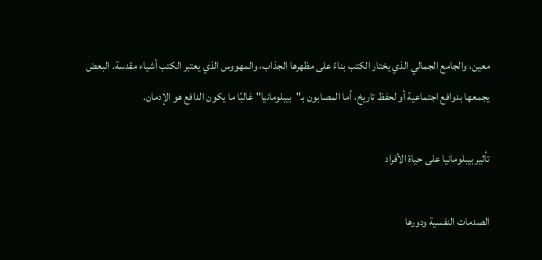معين، والجامع الجمالي الذي يختار الكتب بناءً على مظهرها الجذاب، والمهووس الذي يعتبر الكتب أشياء مقدسة. البعض يجمعها بدوافع اجتماعية أو لحفظ تاريخ، أما المصابون بـ"بيبلومانيا" غالبًا ما يكون الدافع هو الإدمان.

تأثير بيبلومانيا على حياة الأفراد

الصدمات النفسية ودورها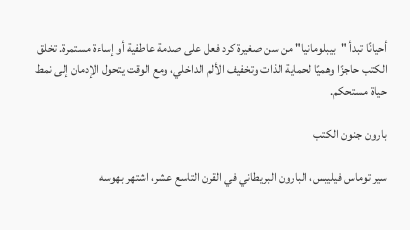أحيانًا تبدأ "بيبلومانيا" من سن صغيرة كرد فعل على صدمة عاطفية أو إساءة مستمرة. تخلق الكتب حاجزًا وهميًا لحماية الذات وتخفيف الألم الداخلي، ومع الوقت يتحول الإدمان إلى نمط حياة مستحكم.

بارون جنون الكتب

سير توماس فيليبس، البارون البريطاني في القرن التاسع عشر، اشتهر بهوسه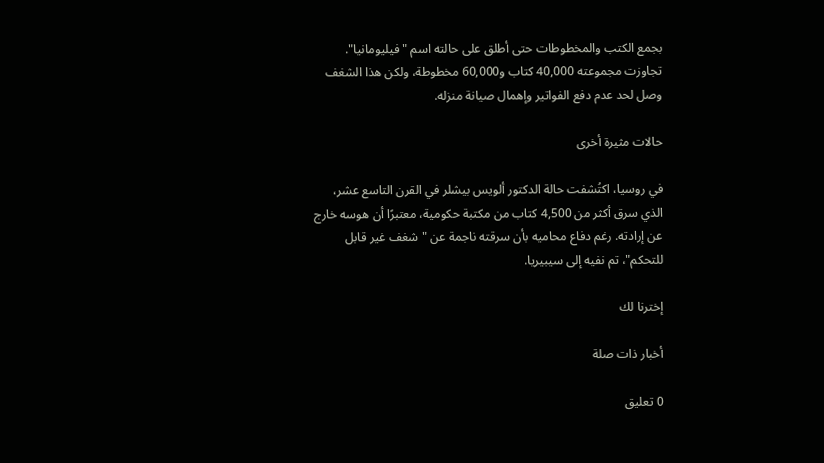بجمع الكتب والمخطوطات حتى أطلق على حالته اسم "فيليومانيا". تجاوزت مجموعته 40,000 كتاب و60,000 مخطوطة، ولكن هذا الشغف وصل لحد عدم دفع الفواتير وإهمال صيانة منزله.

حالات مثيرة أخرى

في روسيا، اكتُشفت حالة الدكتور ألويس بيشلر في القرن التاسع عشر، الذي سرق أكثر من 4,500 كتاب من مكتبة حكومية، معتبرًا أن هوسه خارج عن إرادته. رغم دفاع محاميه بأن سرقته ناجمة عن "شغف غير قابل للتحكم"، تم نفيه إلى سيبيريا.

إخترنا لك

أخبار ذات صلة

0 تعليق